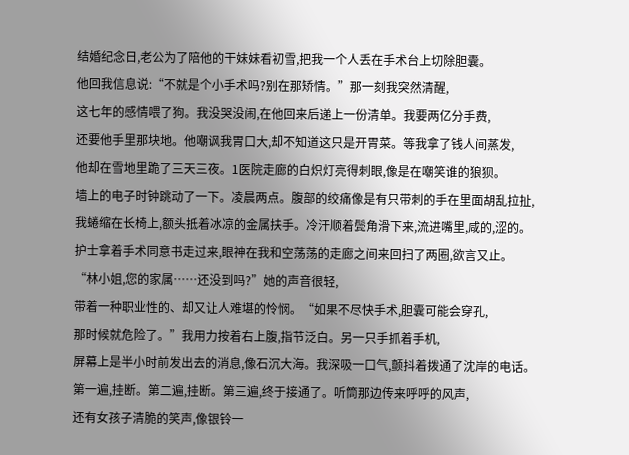结婚纪念日,老公为了陪他的干妹妹看初雪,把我一个人丢在手术台上切除胆囊。
他回我信息说:“不就是个小手术吗?别在那矫情。”那一刻我突然清醒,
这七年的感情喂了狗。我没哭没闹,在他回来后递上一份清单。我要两亿分手费,
还要他手里那块地。他嘲讽我胃口大,却不知道这只是开胃菜。等我拿了钱人间蒸发,
他却在雪地里跪了三天三夜。1医院走廊的白炽灯亮得刺眼,像是在嘲笑谁的狼狈。
墙上的电子时钟跳动了一下。凌晨两点。腹部的绞痛像是有只带刺的手在里面胡乱拉扯,
我蜷缩在长椅上,额头抵着冰凉的金属扶手。冷汗顺着鬓角滑下来,流进嘴里,咸的,涩的。
护士拿着手术同意书走过来,眼神在我和空荡荡的走廊之间来回扫了两圈,欲言又止。
“林小姐,您的家属……还没到吗?”她的声音很轻,
带着一种职业性的、却又让人难堪的怜悯。“如果不尽快手术,胆囊可能会穿孔,
那时候就危险了。”我用力按着右上腹,指节泛白。另一只手抓着手机,
屏幕上是半小时前发出去的消息,像石沉大海。我深吸一口气,颤抖着拨通了沈岸的电话。
第一遍,挂断。第二遍,挂断。第三遍,终于接通了。听筒那边传来呼呼的风声,
还有女孩子清脆的笑声,像银铃一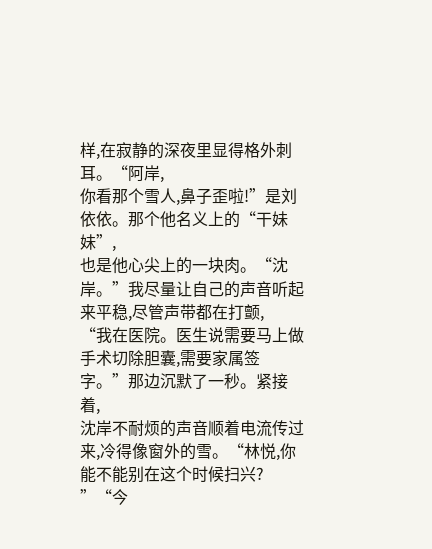样,在寂静的深夜里显得格外刺耳。“阿岸,
你看那个雪人,鼻子歪啦!”是刘依依。那个他名义上的“干妹妹”,
也是他心尖上的一块肉。“沈岸。”我尽量让自己的声音听起来平稳,尽管声带都在打颤,
“我在医院。医生说需要马上做手术切除胆囊,需要家属签字。”那边沉默了一秒。紧接着,
沈岸不耐烦的声音顺着电流传过来,冷得像窗外的雪。“林悦,你能不能别在这个时候扫兴?
”“今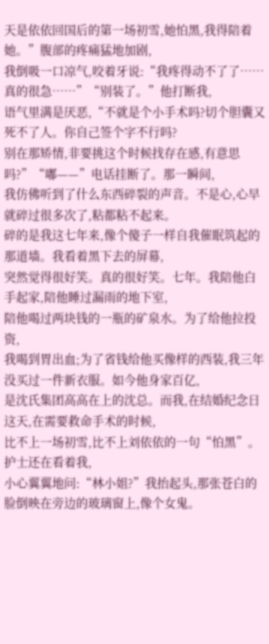天是依依回国后的第一场初雪,她怕黑,我得陪着她。”腹部的疼痛猛地加剧,
我倒吸一口凉气,咬着牙说:“我疼得动不了了……真的很急……”“别装了。”他打断我,
语气里满是厌恶,“不就是个小手术吗?切个胆囊又死不了人。你自己签个字不行吗?
别在那矫情,非要挑这个时候找存在感,有意思吗?”“嘟——”电话挂断了。那一瞬间,
我仿佛听到了什么东西碎裂的声音。不是心,心早就碎过很多次了,粘都粘不起来。
碎的是我这七年来,像个傻子一样自我催眠筑起的那道墙。我看着黑下去的屏幕,
突然觉得很好笑。真的很好笑。七年。我陪他白手起家,陪他睡过漏雨的地下室,
陪他喝过两块钱的一瓶的矿泉水。为了给他拉投资,
我喝到胃出血;为了省钱给他买像样的西装,我三年没买过一件新衣服。如今他身家百亿,
是沈氏集团高高在上的沈总。而我,在结婚纪念日这天,在需要救命手术的时候,
比不上一场初雪,比不上刘依依的一句“怕黑”。护士还在看着我,
小心翼翼地问:“林小姐?”我抬起头,那张苍白的脸倒映在旁边的玻璃窗上,像个女鬼。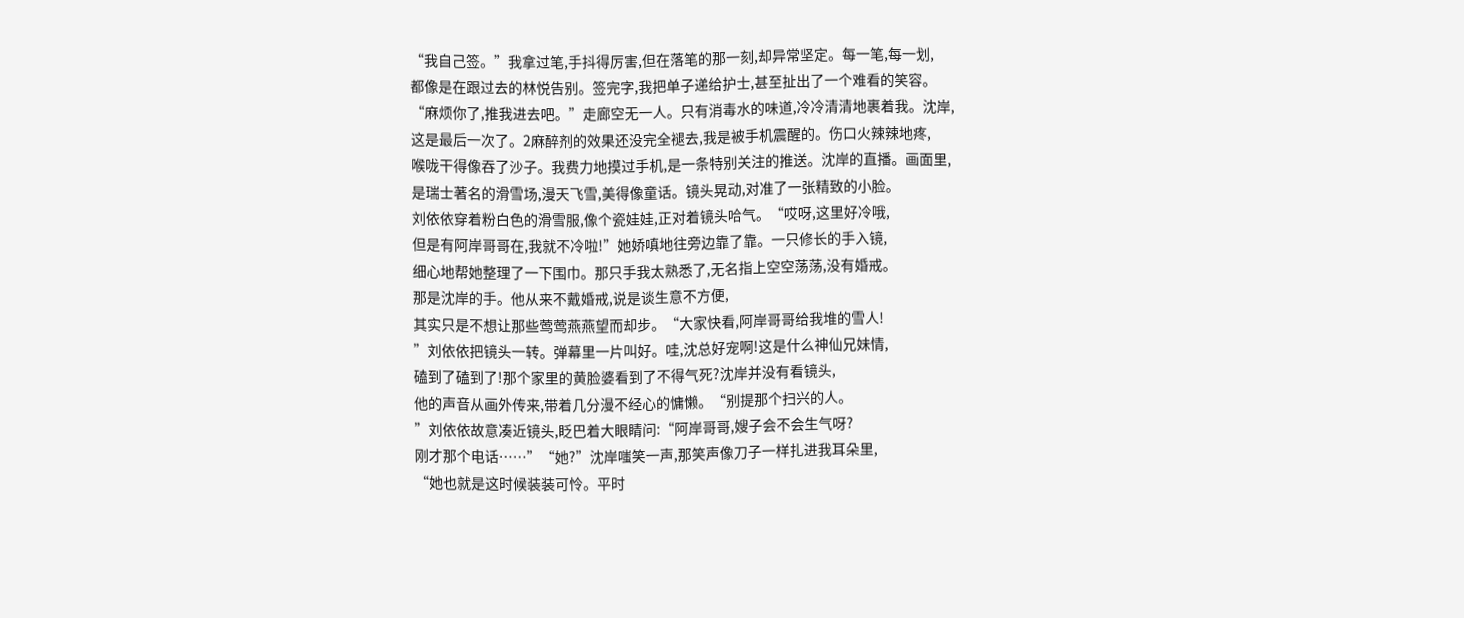“我自己签。”我拿过笔,手抖得厉害,但在落笔的那一刻,却异常坚定。每一笔,每一划,
都像是在跟过去的林悦告别。签完字,我把单子递给护士,甚至扯出了一个难看的笑容。
“麻烦你了,推我进去吧。”走廊空无一人。只有消毒水的味道,冷冷清清地裹着我。沈岸,
这是最后一次了。2麻醉剂的效果还没完全褪去,我是被手机震醒的。伤口火辣辣地疼,
喉咙干得像吞了沙子。我费力地摸过手机,是一条特别关注的推送。沈岸的直播。画面里,
是瑞士著名的滑雪场,漫天飞雪,美得像童话。镜头晃动,对准了一张精致的小脸。
刘依依穿着粉白色的滑雪服,像个瓷娃娃,正对着镜头哈气。“哎呀,这里好冷哦,
但是有阿岸哥哥在,我就不冷啦!”她娇嗔地往旁边靠了靠。一只修长的手入镜,
细心地帮她整理了一下围巾。那只手我太熟悉了,无名指上空空荡荡,没有婚戒。
那是沈岸的手。他从来不戴婚戒,说是谈生意不方便,
其实只是不想让那些莺莺燕燕望而却步。“大家快看,阿岸哥哥给我堆的雪人!
”刘依依把镜头一转。弹幕里一片叫好。哇,沈总好宠啊!这是什么神仙兄妹情,
磕到了磕到了!那个家里的黄脸婆看到了不得气死?沈岸并没有看镜头,
他的声音从画外传来,带着几分漫不经心的慵懒。“别提那个扫兴的人。
”刘依依故意凑近镜头,眨巴着大眼睛问:“阿岸哥哥,嫂子会不会生气呀?
刚才那个电话……”“她?”沈岸嗤笑一声,那笑声像刀子一样扎进我耳朵里,
“她也就是这时候装装可怜。平时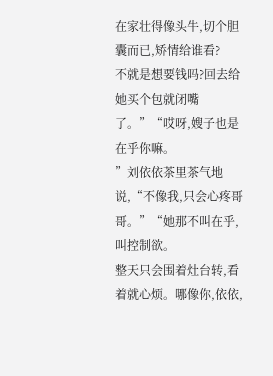在家壮得像头牛,切个胆囊而已,矫情给谁看?
不就是想要钱吗?回去给她买个包就闭嘴了。”“哎呀,嫂子也是在乎你嘛。
”刘依依茶里茶气地说,“不像我,只会心疼哥哥。”“她那不叫在乎,叫控制欲。
整天只会围着灶台转,看着就心烦。哪像你,依依,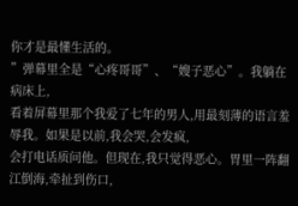你才是最懂生活的。
”弹幕里全是“心疼哥哥”、“嫂子恶心”。我躺在病床上,
看着屏幕里那个我爱了七年的男人,用最刻薄的语言羞辱我。如果是以前,我会哭,会发疯,
会打电话质问他。但现在,我只觉得恶心。胃里一阵翻江倒海,牵扯到伤口,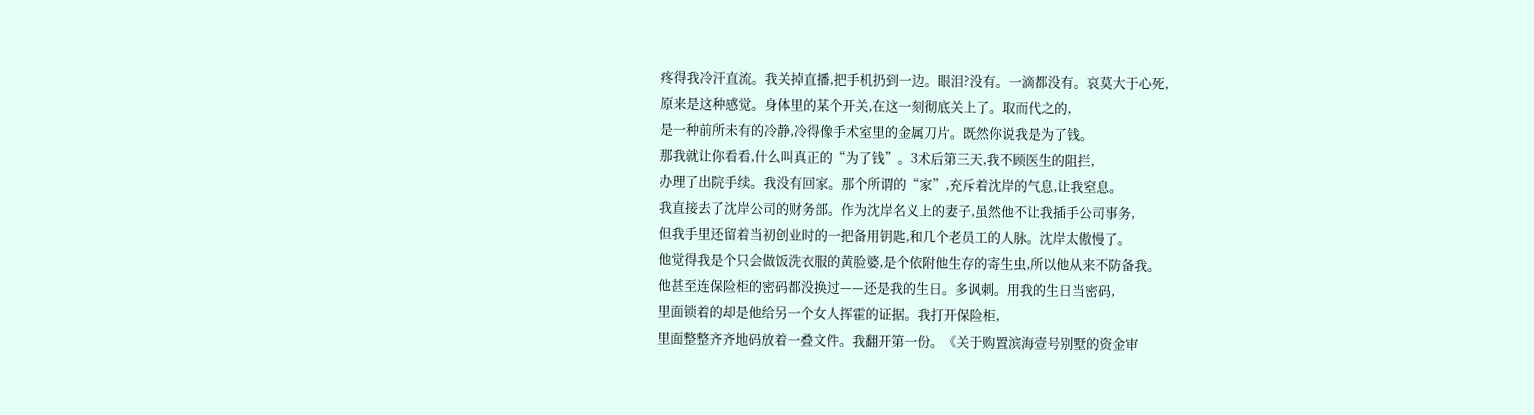疼得我冷汗直流。我关掉直播,把手机扔到一边。眼泪?没有。一滴都没有。哀莫大于心死,
原来是这种感觉。身体里的某个开关,在这一刻彻底关上了。取而代之的,
是一种前所未有的冷静,冷得像手术室里的金属刀片。既然你说我是为了钱。
那我就让你看看,什么叫真正的“为了钱”。3术后第三天,我不顾医生的阻拦,
办理了出院手续。我没有回家。那个所谓的“家”,充斥着沈岸的气息,让我窒息。
我直接去了沈岸公司的财务部。作为沈岸名义上的妻子,虽然他不让我插手公司事务,
但我手里还留着当初创业时的一把备用钥匙,和几个老员工的人脉。沈岸太傲慢了。
他觉得我是个只会做饭洗衣服的黄脸婆,是个依附他生存的寄生虫,所以他从来不防备我。
他甚至连保险柜的密码都没换过——还是我的生日。多讽刺。用我的生日当密码,
里面锁着的却是他给另一个女人挥霍的证据。我打开保险柜,
里面整整齐齐地码放着一叠文件。我翻开第一份。《关于购置滨海壹号别墅的资金审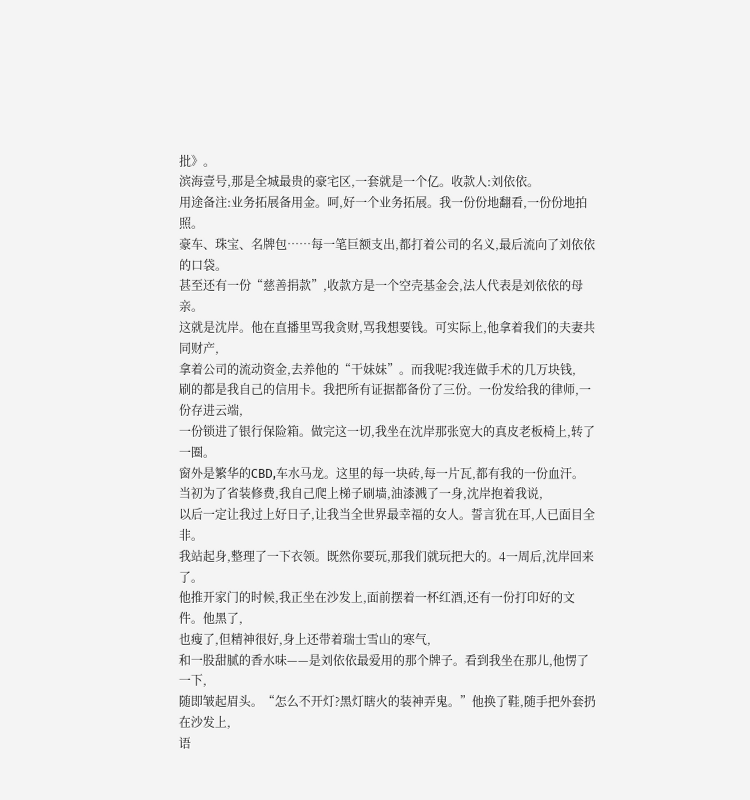批》。
滨海壹号,那是全城最贵的豪宅区,一套就是一个亿。收款人:刘依依。
用途备注:业务拓展备用金。呵,好一个业务拓展。我一份份地翻看,一份份地拍照。
豪车、珠宝、名牌包……每一笔巨额支出,都打着公司的名义,最后流向了刘依依的口袋。
甚至还有一份“慈善捐款”,收款方是一个空壳基金会,法人代表是刘依依的母亲。
这就是沈岸。他在直播里骂我贪财,骂我想要钱。可实际上,他拿着我们的夫妻共同财产,
拿着公司的流动资金,去养他的“干妹妹”。而我呢?我连做手术的几万块钱,
刷的都是我自己的信用卡。我把所有证据都备份了三份。一份发给我的律师,一份存进云端,
一份锁进了银行保险箱。做完这一切,我坐在沈岸那张宽大的真皮老板椅上,转了一圈。
窗外是繁华的CBD,车水马龙。这里的每一块砖,每一片瓦,都有我的一份血汗。
当初为了省装修费,我自己爬上梯子刷墙,油漆溅了一身,沈岸抱着我说,
以后一定让我过上好日子,让我当全世界最幸福的女人。誓言犹在耳,人已面目全非。
我站起身,整理了一下衣领。既然你要玩,那我们就玩把大的。4一周后,沈岸回来了。
他推开家门的时候,我正坐在沙发上,面前摆着一杯红酒,还有一份打印好的文件。他黑了,
也瘦了,但精神很好,身上还带着瑞士雪山的寒气,
和一股甜腻的香水味——是刘依依最爱用的那个牌子。看到我坐在那儿,他愣了一下,
随即皱起眉头。“怎么不开灯?黑灯瞎火的装神弄鬼。”他换了鞋,随手把外套扔在沙发上,
语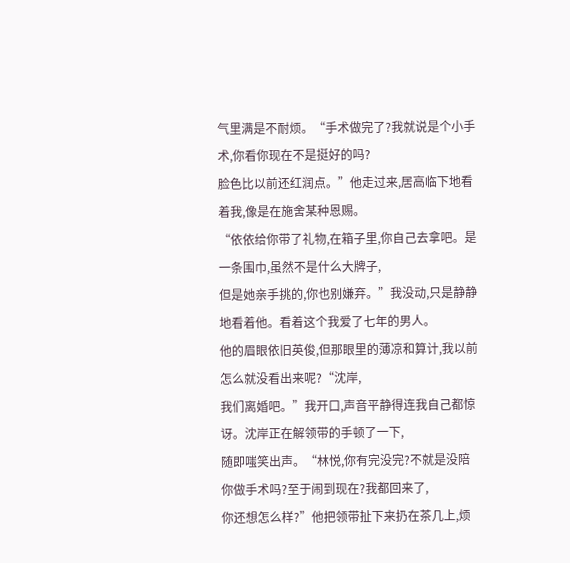气里满是不耐烦。“手术做完了?我就说是个小手术,你看你现在不是挺好的吗?
脸色比以前还红润点。”他走过来,居高临下地看着我,像是在施舍某种恩赐。
“依依给你带了礼物,在箱子里,你自己去拿吧。是一条围巾,虽然不是什么大牌子,
但是她亲手挑的,你也别嫌弃。”我没动,只是静静地看着他。看着这个我爱了七年的男人。
他的眉眼依旧英俊,但那眼里的薄凉和算计,我以前怎么就没看出来呢?“沈岸,
我们离婚吧。”我开口,声音平静得连我自己都惊讶。沈岸正在解领带的手顿了一下,
随即嗤笑出声。“林悦,你有完没完?不就是没陪你做手术吗?至于闹到现在?我都回来了,
你还想怎么样?”他把领带扯下来扔在茶几上,烦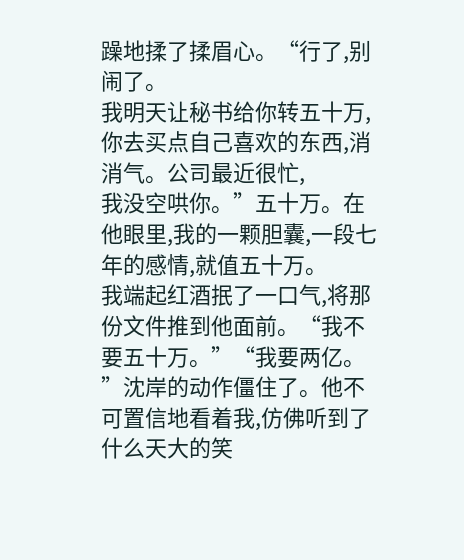躁地揉了揉眉心。“行了,别闹了。
我明天让秘书给你转五十万,你去买点自己喜欢的东西,消消气。公司最近很忙,
我没空哄你。”五十万。在他眼里,我的一颗胆囊,一段七年的感情,就值五十万。
我端起红酒抿了一口气,将那份文件推到他面前。“我不要五十万。”“我要两亿。
”沈岸的动作僵住了。他不可置信地看着我,仿佛听到了什么天大的笑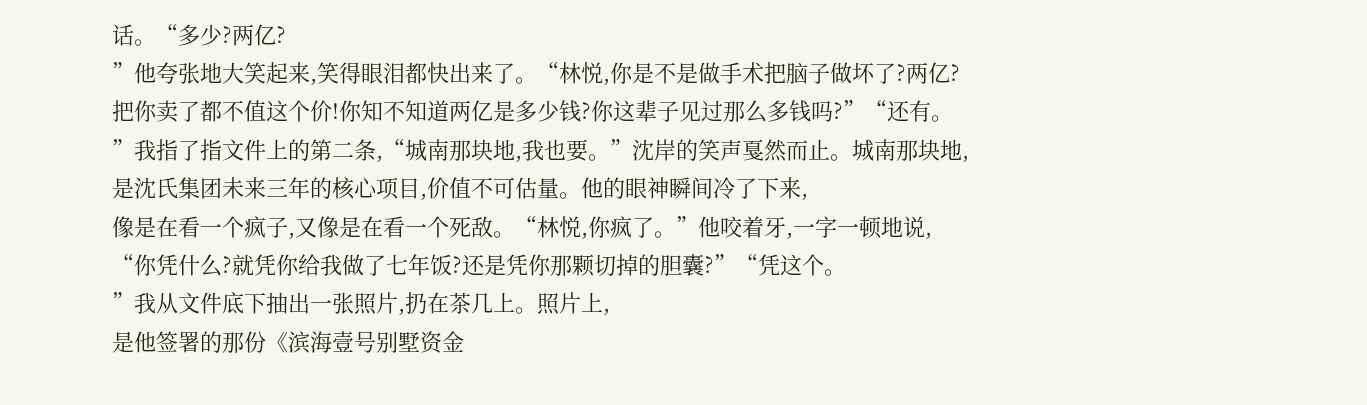话。“多少?两亿?
”他夸张地大笑起来,笑得眼泪都快出来了。“林悦,你是不是做手术把脑子做坏了?两亿?
把你卖了都不值这个价!你知不知道两亿是多少钱?你这辈子见过那么多钱吗?”“还有。
”我指了指文件上的第二条,“城南那块地,我也要。”沈岸的笑声戛然而止。城南那块地,
是沈氏集团未来三年的核心项目,价值不可估量。他的眼神瞬间冷了下来,
像是在看一个疯子,又像是在看一个死敌。“林悦,你疯了。”他咬着牙,一字一顿地说,
“你凭什么?就凭你给我做了七年饭?还是凭你那颗切掉的胆囊?”“凭这个。
”我从文件底下抽出一张照片,扔在茶几上。照片上,
是他签署的那份《滨海壹号别墅资金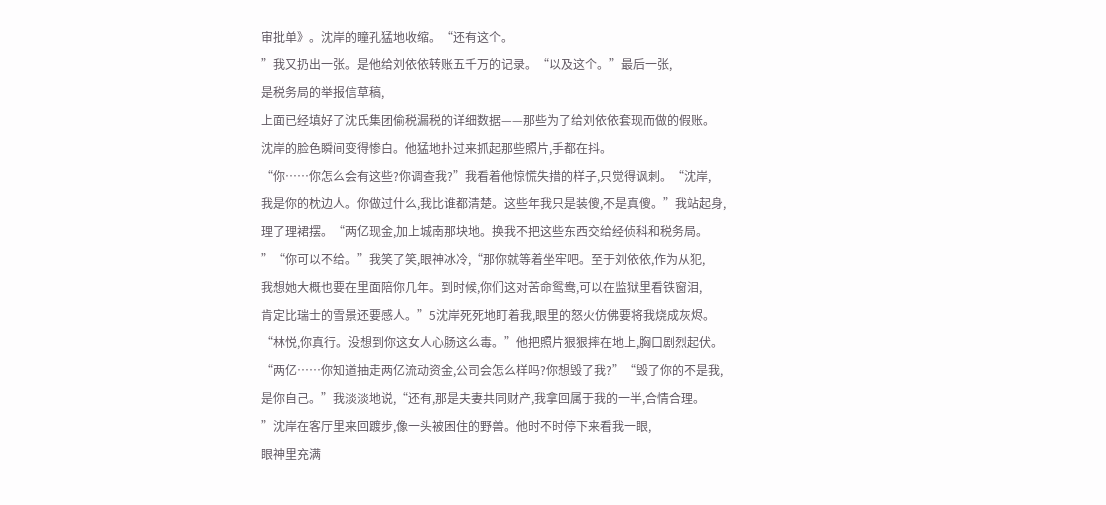审批单》。沈岸的瞳孔猛地收缩。“还有这个。
”我又扔出一张。是他给刘依依转账五千万的记录。“以及这个。”最后一张,
是税务局的举报信草稿,
上面已经填好了沈氏集团偷税漏税的详细数据——那些为了给刘依依套现而做的假账。
沈岸的脸色瞬间变得惨白。他猛地扑过来抓起那些照片,手都在抖。
“你……你怎么会有这些?你调查我?”我看着他惊慌失措的样子,只觉得讽刺。“沈岸,
我是你的枕边人。你做过什么,我比谁都清楚。这些年我只是装傻,不是真傻。”我站起身,
理了理裙摆。“两亿现金,加上城南那块地。换我不把这些东西交给经侦科和税务局。
”“你可以不给。”我笑了笑,眼神冰冷,“那你就等着坐牢吧。至于刘依依,作为从犯,
我想她大概也要在里面陪你几年。到时候,你们这对苦命鸳鸯,可以在监狱里看铁窗泪,
肯定比瑞士的雪景还要感人。”5沈岸死死地盯着我,眼里的怒火仿佛要将我烧成灰烬。
“林悦,你真行。没想到你这女人心肠这么毒。”他把照片狠狠摔在地上,胸口剧烈起伏。
“两亿……你知道抽走两亿流动资金,公司会怎么样吗?你想毁了我?”“毁了你的不是我,
是你自己。”我淡淡地说,“还有,那是夫妻共同财产,我拿回属于我的一半,合情合理。
”沈岸在客厅里来回踱步,像一头被困住的野兽。他时不时停下来看我一眼,
眼神里充满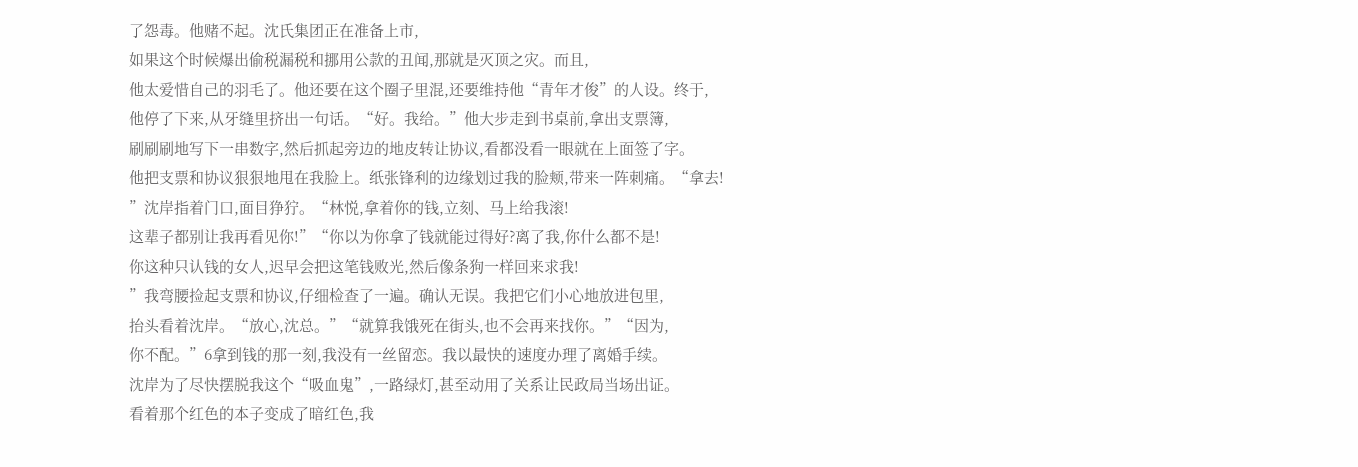了怨毒。他赌不起。沈氏集团正在准备上市,
如果这个时候爆出偷税漏税和挪用公款的丑闻,那就是灭顶之灾。而且,
他太爱惜自己的羽毛了。他还要在这个圈子里混,还要维持他“青年才俊”的人设。终于,
他停了下来,从牙缝里挤出一句话。“好。我给。”他大步走到书桌前,拿出支票簿,
刷刷刷地写下一串数字,然后抓起旁边的地皮转让协议,看都没看一眼就在上面签了字。
他把支票和协议狠狠地甩在我脸上。纸张锋利的边缘划过我的脸颊,带来一阵刺痛。“拿去!
”沈岸指着门口,面目狰狞。“林悦,拿着你的钱,立刻、马上给我滚!
这辈子都别让我再看见你!”“你以为你拿了钱就能过得好?离了我,你什么都不是!
你这种只认钱的女人,迟早会把这笔钱败光,然后像条狗一样回来求我!
”我弯腰捡起支票和协议,仔细检查了一遍。确认无误。我把它们小心地放进包里,
抬头看着沈岸。“放心,沈总。”“就算我饿死在街头,也不会再来找你。”“因为,
你不配。”6拿到钱的那一刻,我没有一丝留恋。我以最快的速度办理了离婚手续。
沈岸为了尽快摆脱我这个“吸血鬼”,一路绿灯,甚至动用了关系让民政局当场出证。
看着那个红色的本子变成了暗红色,我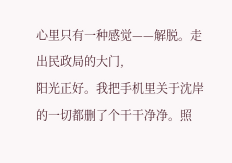心里只有一种感觉——解脱。走出民政局的大门,
阳光正好。我把手机里关于沈岸的一切都删了个干干净净。照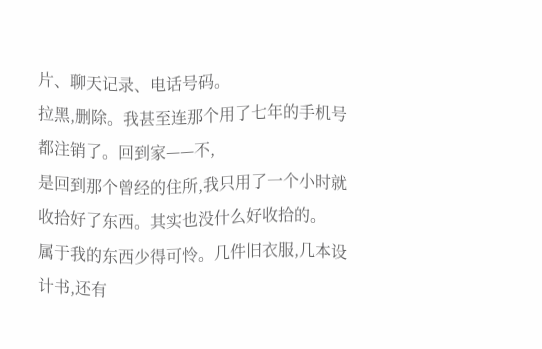片、聊天记录、电话号码。
拉黑,删除。我甚至连那个用了七年的手机号都注销了。回到家——不,
是回到那个曾经的住所,我只用了一个小时就收拾好了东西。其实也没什么好收拾的。
属于我的东西少得可怜。几件旧衣服,几本设计书,还有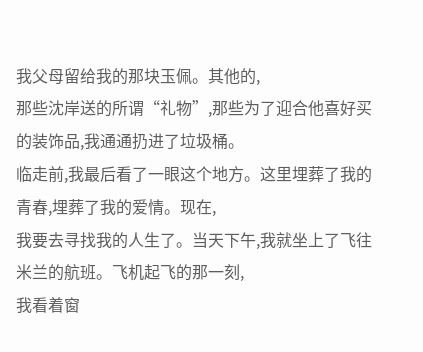我父母留给我的那块玉佩。其他的,
那些沈岸送的所谓“礼物”,那些为了迎合他喜好买的装饰品,我通通扔进了垃圾桶。
临走前,我最后看了一眼这个地方。这里埋葬了我的青春,埋葬了我的爱情。现在,
我要去寻找我的人生了。当天下午,我就坐上了飞往米兰的航班。飞机起飞的那一刻,
我看着窗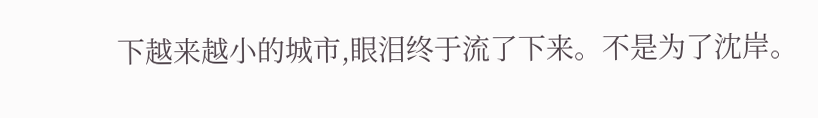下越来越小的城市,眼泪终于流了下来。不是为了沈岸。